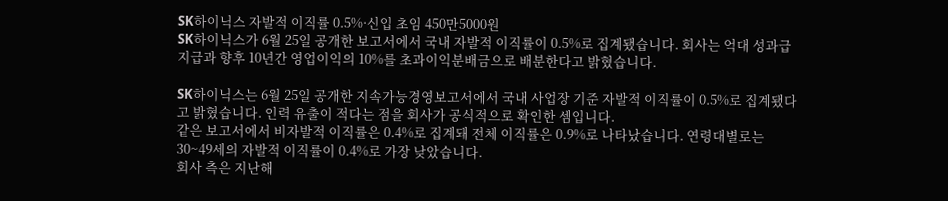SK하이닉스 자발적 이직률 0.5%·신입 초임 450만5000원
SK하이닉스가 6월 25일 공개한 보고서에서 국내 자발적 이직률이 0.5%로 집계됐습니다. 회사는 억대 성과급 지급과 향후 10년간 영업이익의 10%를 초과이익분배금으로 배분한다고 밝혔습니다.

SK하이닉스는 6월 25일 공개한 지속가능경영보고서에서 국내 사업장 기준 자발적 이직률이 0.5%로 집계됐다고 밝혔습니다. 인력 유출이 적다는 점을 회사가 공식적으로 확인한 셈입니다.
같은 보고서에서 비자발적 이직률은 0.4%로 집계돼 전체 이직률은 0.9%로 나타났습니다. 연령대별로는 30~49세의 자발적 이직률이 0.4%로 가장 낮았습니다.
회사 측은 지난해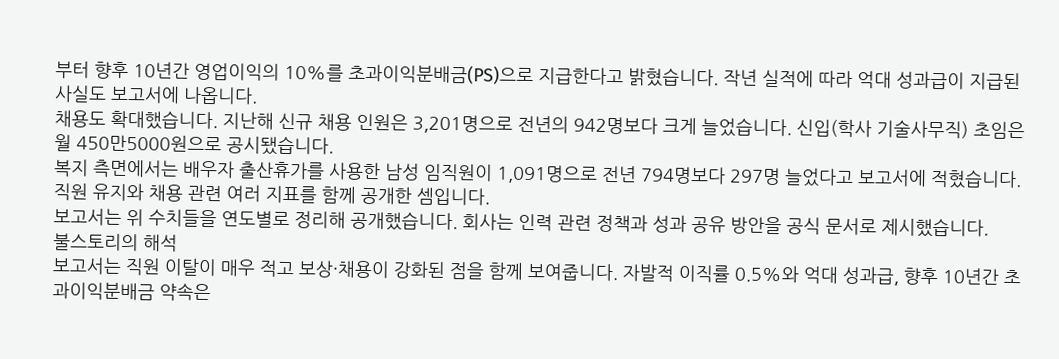부터 향후 10년간 영업이익의 10%를 초과이익분배금(PS)으로 지급한다고 밝혔습니다. 작년 실적에 따라 억대 성과급이 지급된 사실도 보고서에 나옵니다.
채용도 확대했습니다. 지난해 신규 채용 인원은 3,201명으로 전년의 942명보다 크게 늘었습니다. 신입(학사 기술사무직) 초임은 월 450만5000원으로 공시됐습니다.
복지 측면에서는 배우자 출산휴가를 사용한 남성 임직원이 1,091명으로 전년 794명보다 297명 늘었다고 보고서에 적혔습니다. 직원 유지와 채용 관련 여러 지표를 함께 공개한 셈입니다.
보고서는 위 수치들을 연도별로 정리해 공개했습니다. 회사는 인력 관련 정책과 성과 공유 방안을 공식 문서로 제시했습니다.
불스토리의 해석
보고서는 직원 이탈이 매우 적고 보상·채용이 강화된 점을 함께 보여줍니다. 자발적 이직률 0.5%와 억대 성과급, 향후 10년간 초과이익분배금 약속은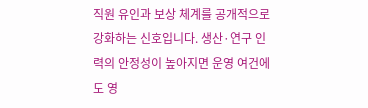직원 유인과 보상 체계를 공개적으로 강화하는 신호입니다. 생산·연구 인력의 안정성이 높아지면 운영 여건에도 영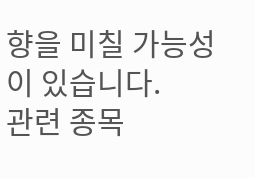향을 미칠 가능성이 있습니다.
관련 종목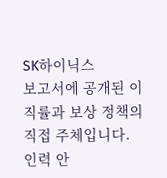SK하이닉스
보고서에 공개된 이직률과 보상 정책의 직접 주체입니다. 인력 안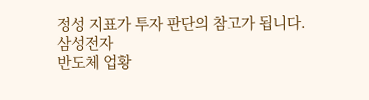정성 지표가 투자 판단의 참고가 됩니다.
삼성전자
반도체 업황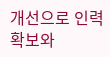개선으로 인력 확보와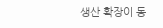생산 확장이 동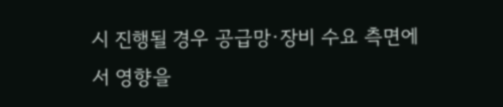시 진행될 경우 공급망·장비 수요 측면에서 영향을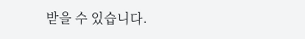받을 수 있습니다.